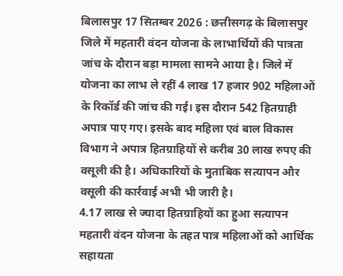बिलासपुर 17 सितम्बर 2026 : छत्तीसगढ़ के बिलासपुर जिले में महतारी वंदन योजना के लाभार्थियों की पात्रता जांच के दौरान बड़ा मामला सामने आया है। जिले में योजना का लाभ ले रहीं 4 लाख 17 हजार 902 महिलाओं के रिकॉर्ड की जांच की गई। इस दौरान 542 हितग्राही अपात्र पाए गए। इसके बाद महिला एवं बाल विकास विभाग ने अपात्र हितग्राहियों से करीब 30 लाख रुपए की वसूली की है। अधिकारियों के मुताबिक सत्यापन और वसूली की कार्रवाई अभी भी जारी है।
4.17 लाख से ज्यादा हितग्राहियों का हुआ सत्यापन
महतारी वंदन योजना के तहत पात्र महिलाओं को आर्थिक सहायता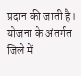प्रदान की जाती है। योजना के अंतर्गत जिले में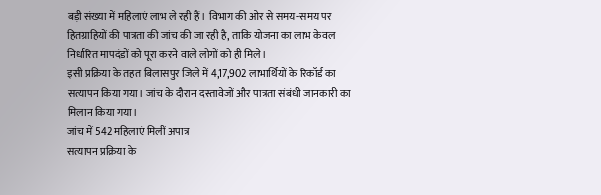बड़ी संख्या में महिलाएं लाभ ले रही हैं। विभाग की ओर से समय-समय पर हितग्राहियों की पात्रता की जांच की जा रही है, ताकि योजना का लाभ केवल निर्धारित मापदंडों को पूरा करने वाले लोगों को ही मिले।
इसी प्रक्रिया के तहत बिलासपुर जिले में 4,17,902 लाभार्थियों के रिकॉर्ड का सत्यापन किया गया। जांच के दौरान दस्तावेजों और पात्रता संबंधी जानकारी का मिलान किया गया।
जांच में 542 महिलाएं मिलीं अपात्र
सत्यापन प्रक्रिया के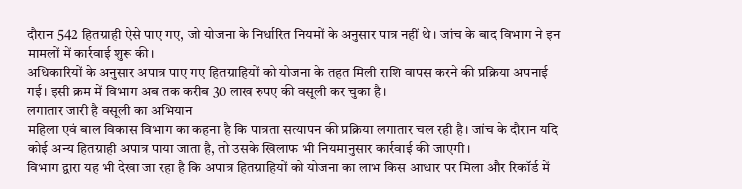दौरान 542 हितग्राही ऐसे पाए गए, जो योजना के निर्धारित नियमों के अनुसार पात्र नहीं थे। जांच के बाद विभाग ने इन मामलों में कार्रवाई शुरू की।
अधिकारियों के अनुसार अपात्र पाए गए हितग्राहियों को योजना के तहत मिली राशि वापस करने की प्रक्रिया अपनाई गई। इसी क्रम में विभाग अब तक करीब 30 लाख रुपए की वसूली कर चुका है।
लगातार जारी है वसूली का अभियान
महिला एवं बाल विकास विभाग का कहना है कि पात्रता सत्यापन की प्रक्रिया लगातार चल रही है। जांच के दौरान यदि कोई अन्य हितग्राही अपात्र पाया जाता है, तो उसके खिलाफ भी नियमानुसार कार्रवाई की जाएगी।
विभाग द्वारा यह भी देखा जा रहा है कि अपात्र हितग्राहियों को योजना का लाभ किस आधार पर मिला और रिकॉर्ड में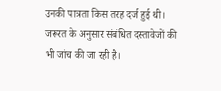उनकी पात्रता किस तरह दर्ज हुई थी। जरूरत के अनुसार संबंधित दस्तावेजों की भी जांच की जा रही है।